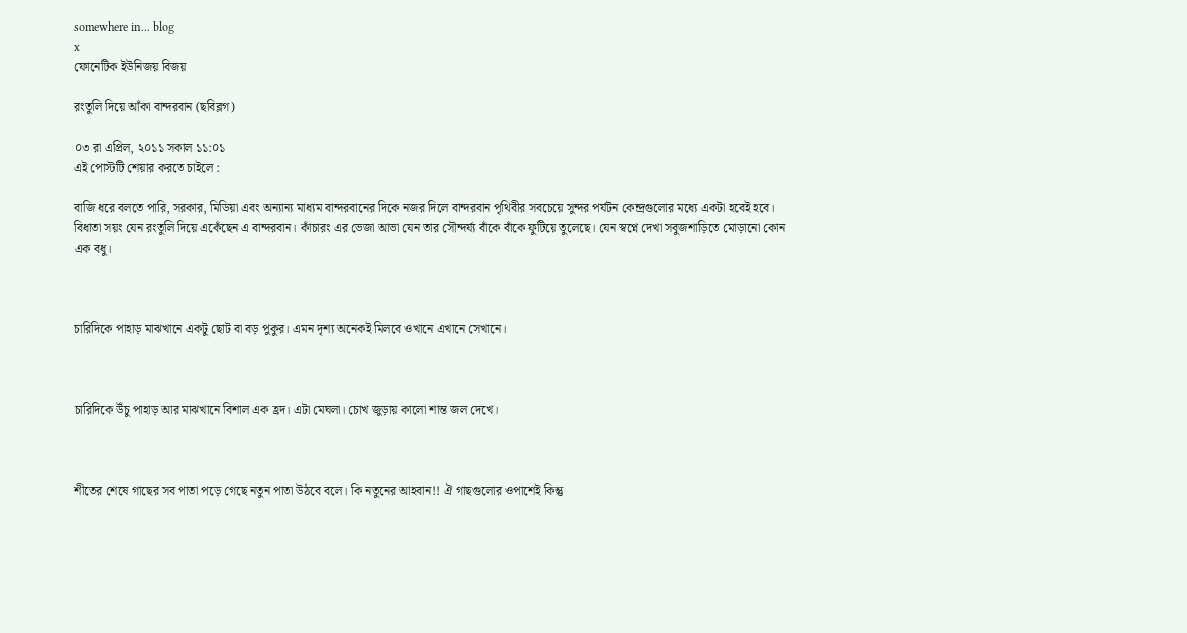somewhere in... blog
x
ফোনেটিক ইউনিজয় বিজয়

রংতুলি দিয়ে আঁকা বান্দরবান (ছবিব্লগ)

০৩ রা এপ্রিল, ২০১১ সকাল ১১:০১
এই পোস্টটি শেয়ার করতে চাইলে :

বাজি ধরে বলতে পারি, সরকার, মিডিয়া এবং অন্যান্য মাধ্যম বান্দরবানের দিকে নজর দিলে বান্দরবান পৃথিবীর সবচেয়ে সুন্দর পর্যটন কেন্দ্রগুলোর মধ্যে একটা হবেই হবে। বিধাতা সয়ং যেন রংতুলি দিয়ে একেঁছেন এ বান্দরবান। কাঁচারং এর ভেজা আভা যেন তার সৌন্দর্য্য বাঁকে বাঁকে ফুটিয়ে তুলেছে। যেন স্বপ্নে দেখা সবুজশাড়িতে মোড়ানো কোন এক বধু।



চারিদিকে পাহাড় মাঝখানে একটু ছোট বা বড় পুকুর। এমন দৃশ্য অনেকই মিলবে ওখানে এখানে সেখানে।



চারিদিকে উঁচু পাহাড় আর মাঝখানে বিশাল এক হ্রদ। এটা মেঘলা। চোখ জুড়ায় কালো শান্ত জল দেখে।



শীতের শেষে গাছের সব পাতা পড়ে গেছে নতুন পাতা উঠবে বলে। কি নতুনের আহবান!! ঐ গাছগুলোর ওপাশেই কিন্তু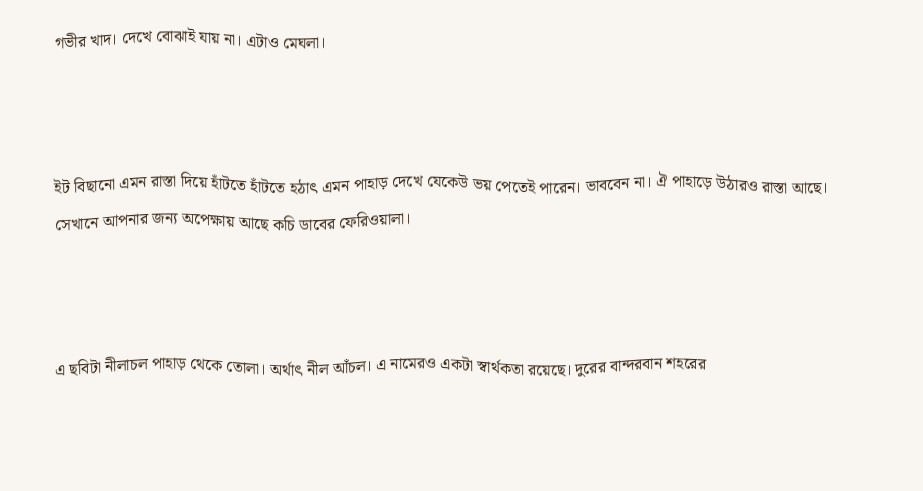গভীর খাদ। দেখে বোঝাই যায় না। এটাও মেঘলা।



ইট বিছানো এমন রাস্তা দিয়ে হাঁটতে হাঁটতে হঠাৎ এমন পাহাড় দেখে যেকেউ ভয় পেতেই পারেন। ভাববেন না। ঐ পাহাড়ে উঠারও রাস্তা আছে। সেখানে আপনার জন্য অপেক্ষায় আছে কচি ডাবের ফেরিওয়ালা।



এ ছবিটা নীলাচল পাহাড় থেকে তোলা। অর্থাৎ নীল আঁচল। এ নামেরও একটা স্বার্থকতা রয়েছে। দুরের বান্দরবান শহরের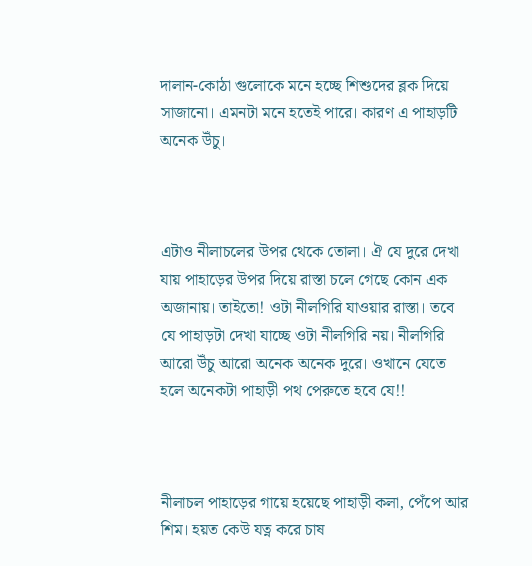দালান-কোঠা গুলোকে মনে হচ্ছে শিশুদের ব্লক দিয়ে সাজানো। এমনটা মনে হতেই পারে। কারণ এ পাহাড়টি অনেক উঁচু।



এটাও নীলাচলের উপর থেকে তোলা। ঐ যে দুরে দেখা যায় পাহাড়ের উপর দিয়ে রাস্তা চলে গেছে কোন এক অজানায়। তাইতো! ওটা নীলগিরি যাওয়ার রাস্তা। তবে যে পাহাড়টা দেখা যাচ্ছে ওটা নীলগিরি নয়। নীলগিরি আরো উঁচু আরো অনেক অনেক দুরে। ওখানে যেতে হলে অনেকটা পাহাড়ী পথ পেরুতে হবে যে!!



নীলাচল পাহাড়ের গায়ে হয়েছে পাহাড়ী কলা, পেঁপে আর শিম। হয়ত কেউ যত্ন করে চাষ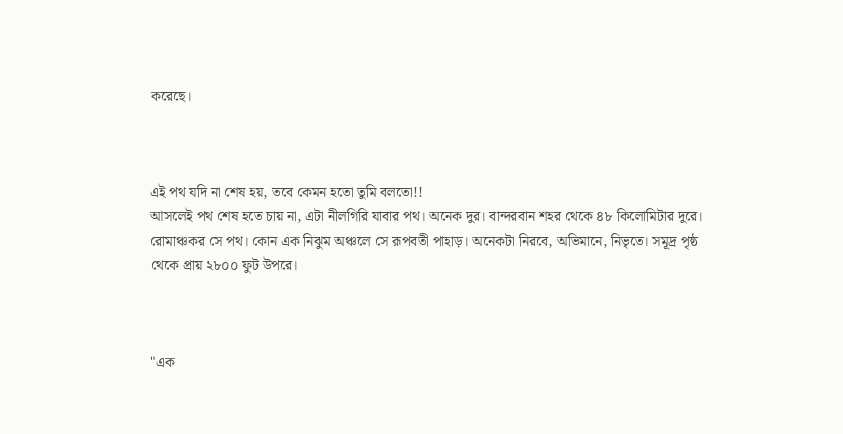করেছে।



এই পথ যদি না শেষ হয়, তবে কেমন হতো তুমি বলতো!!
আসলেই পথ শেষ হতে চায় না, এটা নীলগিরি যাবার পথ। অনেক দুর। বান্দরবান শহর থেকে ৪৮ কিলোমিটার দুরে। রোমাঞ্চকর সে পথ। কোন এক নিঝুম অঞ্চলে সে রূপবতী পাহাড়। অনেকটা নিরবে, অভিমানে, নিভৃতে। সমূদ্র পৃষ্ঠ থেকে প্রায় ২৮০০ ফুট উপরে।



"এক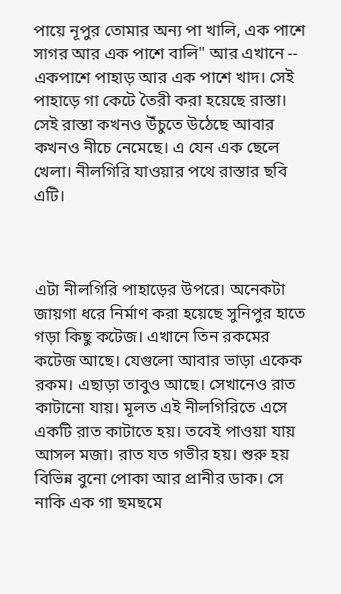পায়ে নূপুর তোমার অন্য পা খালি, এক পাশে সাগর আর এক পাশে বালি" আর এখানে -- একপাশে পাহাড় আর এক পাশে খাদ। সেই পাহাড়ে গা কেটে তৈরী করা হয়েছে রাস্তা। সেই রাস্তা কখনও উঁচুতে উঠেছে আবার কখনও নীচে নেমেছে। এ যেন এক ছেলে খেলা। নীলগিরি যাওয়ার পথে রাস্তার ছবি এটি।



এটা নীলগিরি পাহাড়ের উপরে। অনেকটা জায়গা ধরে নির্মাণ করা হয়েছে সুনিপুর হাতে গড়া কিছু কটেজ। এখানে তিন রকমের কটেজ আছে। যেগুলো আবার ভাড়া একেক রকম। এছাড়া তাবুও আছে। সেখানেও রাত কাটানো যায়। মূলত এই নীলগিরিতে এসে একটি রাত কাটাতে হয়। তবেই পাওয়া যায় আসল মজা। রাত যত গভীর হয়। শুরু হয় বিভিন্ন বুনো পোকা আর প্রানীর ডাক। সে নাকি এক গা ছমছমে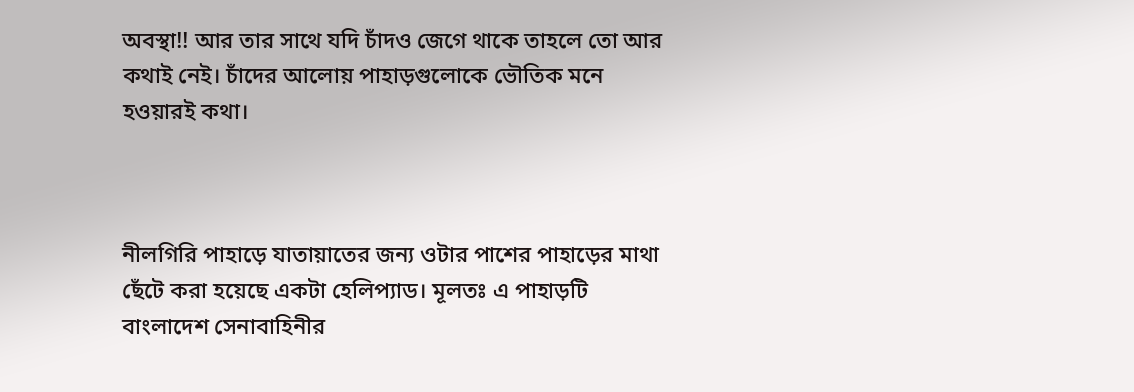অবস্থা!! আর তার সাথে যদি চাঁদও জেগে থাকে তাহলে তো আর কথাই নেই। চাঁদের আলোয় পাহাড়গুলোকে ভৌতিক মনে হওয়ারই কথা।



নীলগিরি পাহাড়ে যাতায়াতের জন্য ওটার পাশের পাহাড়ের মাথা ছেঁটে করা হয়েছে একটা হেলিপ্যাড। মূলতঃ এ পাহাড়টি বাংলাদেশ সেনাবাহিনীর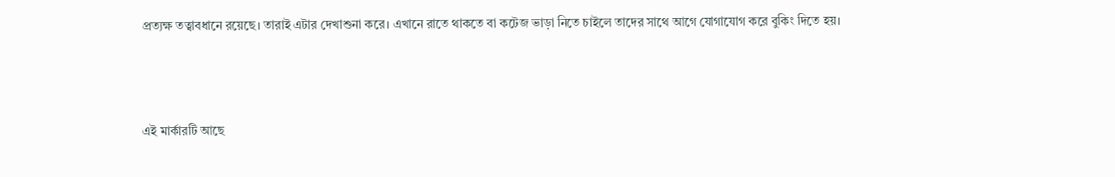প্রত্যক্ষ তত্বাবধানে রয়েছে। তারাই এটার দেখাশুনা করে। এখানে রাতে থাকতে বা কটেজ ভাড়া নিতে চাইলে তাদের সাথে আগে যোগাযোগ করে বুকিং দিতে হয়।



এই মার্কারটি আছে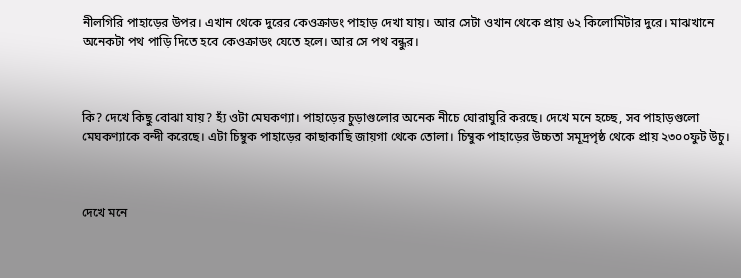নীলগিরি পাহাড়ের উপর। এখান থেকে দুরের কেওক্রাডং পাহাড় দেখা যায়। আর সেটা ওখান থেকে প্রায় ৬২ কিলোমিটার দুরে। মাঝখানে অনেকটা পথ পাড়ি দিতে হবে কেওক্রাডং যেতে হলে। আর সে পথ বন্ধুর।



কি? দেখে কিছু বোঝা যায়? হ্যঁ ওটা মেঘকণ্যা। পাহাড়ের চুড়াগুলোর অনেক নীচে ঘোরাঘুরি করছে। দেখে মনে হচ্ছে, সব পাহাড়গুলো মেঘকণ্যাকে বন্দী করেছে। এটা চিম্বুক পাহাড়ের কাছাকাছি জায়গা থেকে তোলা। চিম্বুক পাহাড়ের উচ্চতা সমূদ্রপৃষ্ঠ থেকে প্রায় ২৩০০ফুট উচু।



দেখে মনে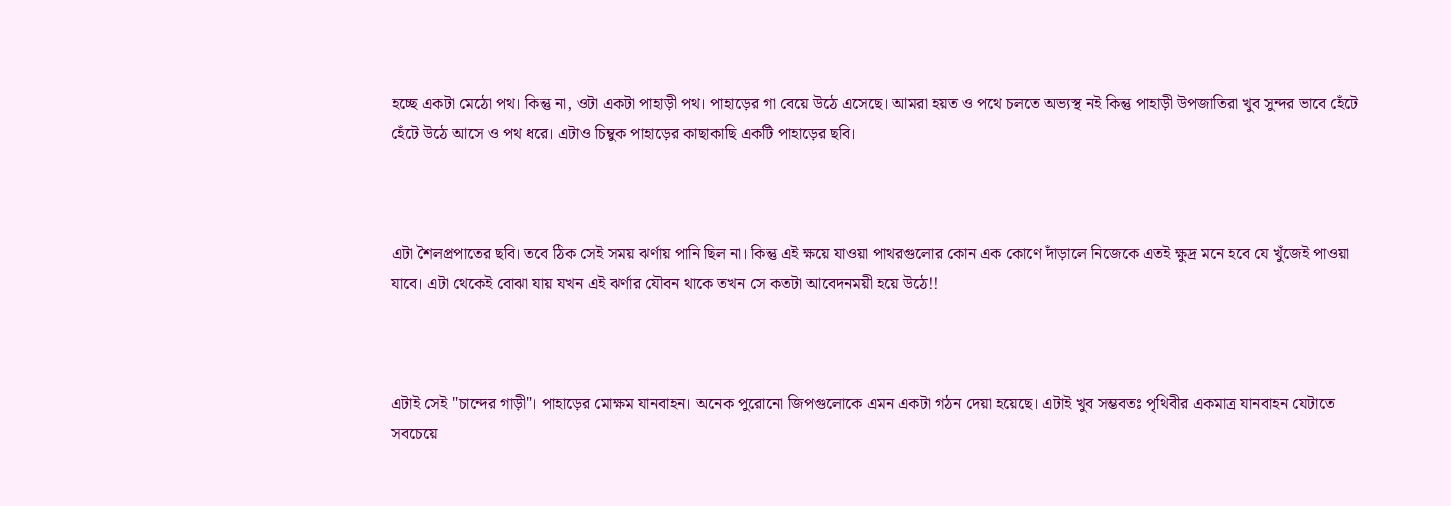হচ্ছে একটা মেঠো পথ। কিন্তু না, ওটা একটা পাহাড়ী পথ। পাহাড়ের গা বেয়ে উঠে এসেছে। আমরা হয়ত ও পথে চলতে অভ্যস্থ নই কিন্তু পাহাড়ী উপজাতিরা খুব সুন্দর ভাবে হেঁটে হেঁটে উঠে আসে ও পথ ধরে। এটাও চিম্বুক পাহাড়ের কাছাকাছি একটি পাহাড়ের ছবি।



এটা শৈলপ্রপাতের ছবি। তবে ঠিক সেই সময় ঝর্ণায় পানি ছিল না। কিন্তু এই ক্ষয়ে যাওয়া পাথরগুলোর কোন এক কোণে দাঁড়ালে নিজেকে এতই ক্ষুদ্র মনে হবে যে খুঁজেই পাওয়া যাবে। এটা থেকেই বোঝা যায় যখন এই ঝর্ণার যৌবন থাকে তখন সে কতটা আবেদনময়ী হয়ে উঠে!!



এটাই সেই "চান্দের গাড়ী"। পাহাড়ের মোক্ষম যানবাহন। অনেক পুরোনো জিপগুলোকে এমন একটা গঠন দেয়া হয়েছে। এটাই খুব সম্ভবতঃ পৃথিবীর একমাত্র যানবাহন যেটাতে সবচেয়ে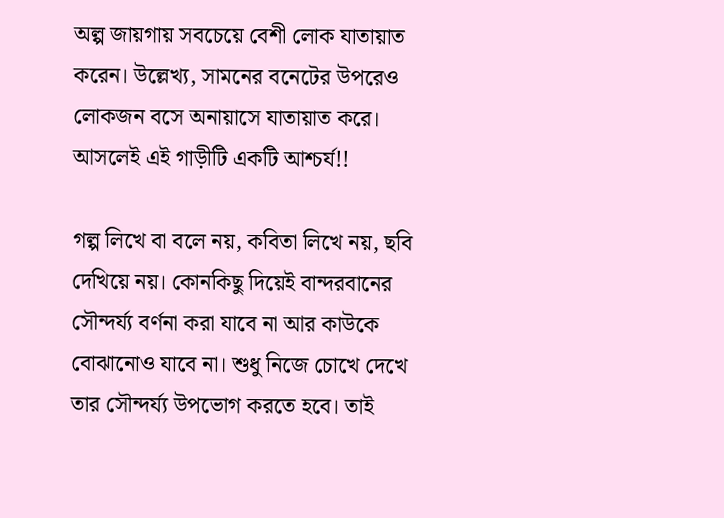অল্প জায়গায় সবচেয়ে বেশী লোক যাতায়াত করেন। উল্লেখ্য, সামনের বনেটের উপরেও লোকজন বসে অনায়াসে যাতায়াত করে। আসলেই এই গাড়ীটি একটি আশ্চর্য!!

গল্প লিখে বা বলে নয়, কবিতা লিখে নয়, ছবি দেখিয়ে নয়। কোনকিছু দিয়েই বান্দরবানের সৌন্দর্য্য বর্ণনা করা যাবে না আর কাউকে বোঝানোও যাবে না। শুধু নিজে চোখে দেখে তার সৌন্দর্য্য উপভোগ করতে হবে। তাই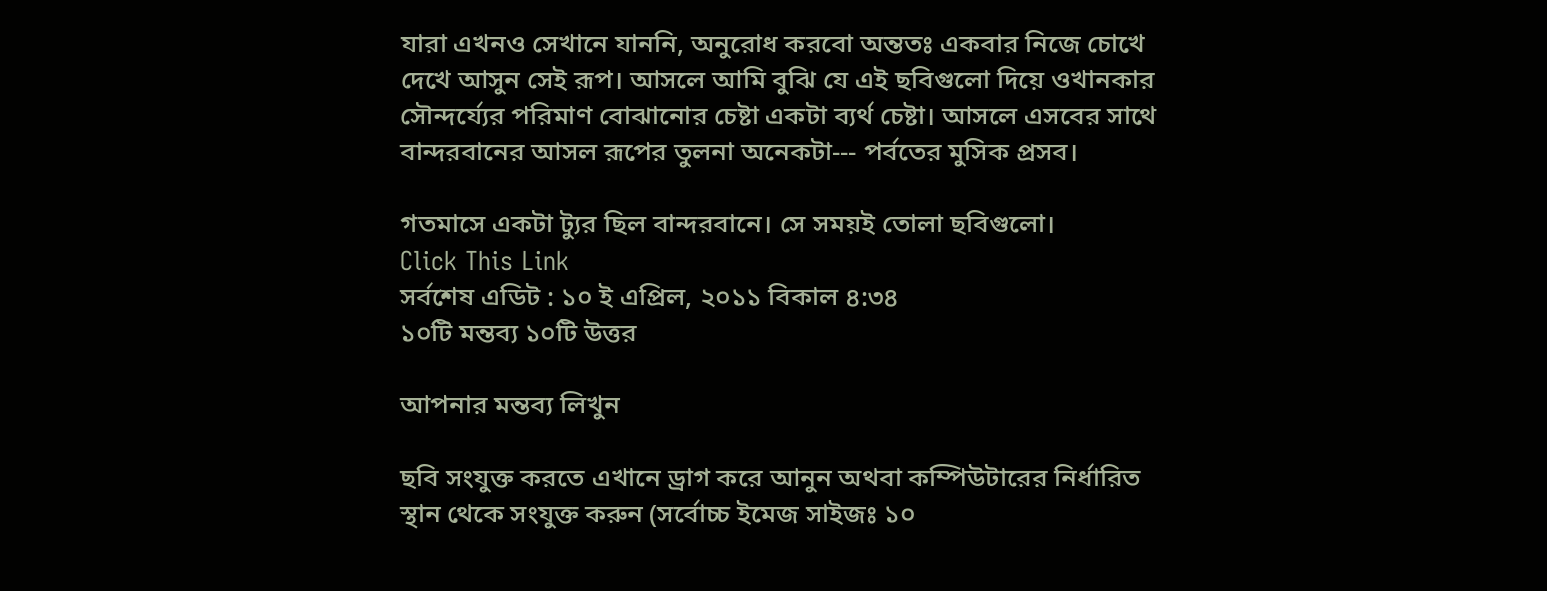যারা এখনও সেখানে যাননি, অনুরোধ করবো অন্ততঃ একবার নিজে চোখে দেখে আসুন সেই রূপ। আসলে আমি বুঝি যে এই ছবিগুলো দিয়ে ওখানকার সৌন্দর্য্যের পরিমাণ বোঝানোর চেষ্টা একটা ব্যর্থ চেষ্টা। আসলে এসবের সাথে বান্দরবানের আসল রূপের তুলনা অনেকটা--- পর্বতের মুসিক প্রসব।

গতমাসে একটা ট্যুর ছিল বান্দরবানে। সে সময়ই তোলা ছবিগুলো।
Click This Link
সর্বশেষ এডিট : ১০ ই এপ্রিল, ২০১১ বিকাল ৪:৩৪
১০টি মন্তব্য ১০টি উত্তর

আপনার মন্তব্য লিখুন

ছবি সংযুক্ত করতে এখানে ড্রাগ করে আনুন অথবা কম্পিউটারের নির্ধারিত স্থান থেকে সংযুক্ত করুন (সর্বোচ্চ ইমেজ সাইজঃ ১০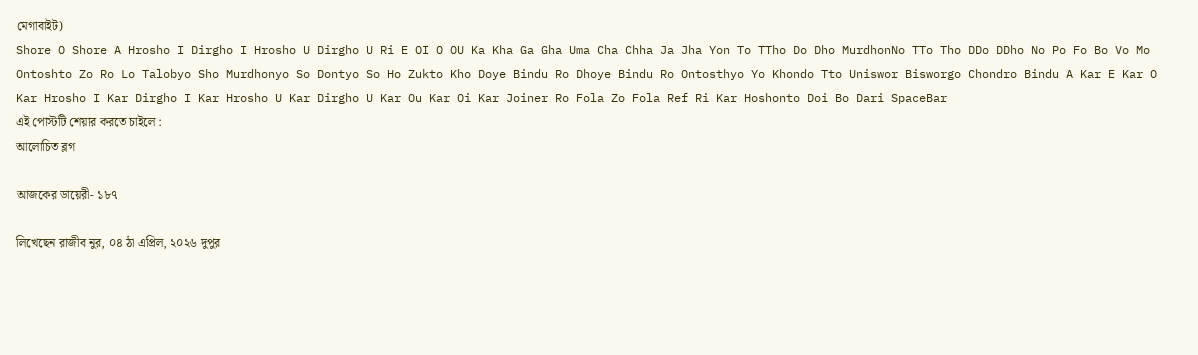মেগাবাইট)
Shore O Shore A Hrosho I Dirgho I Hrosho U Dirgho U Ri E OI O OU Ka Kha Ga Gha Uma Cha Chha Ja Jha Yon To TTho Do Dho MurdhonNo TTo Tho DDo DDho No Po Fo Bo Vo Mo Ontoshto Zo Ro Lo Talobyo Sho Murdhonyo So Dontyo So Ho Zukto Kho Doye Bindu Ro Dhoye Bindu Ro Ontosthyo Yo Khondo Tto Uniswor Bisworgo Chondro Bindu A Kar E Kar O Kar Hrosho I Kar Dirgho I Kar Hrosho U Kar Dirgho U Kar Ou Kar Oi Kar Joiner Ro Fola Zo Fola Ref Ri Kar Hoshonto Doi Bo Dari SpaceBar
এই পোস্টটি শেয়ার করতে চাইলে :
আলোচিত ব্লগ

আজকের ডায়েরী- ১৮৭

লিখেছেন রাজীব নুর, ০৪ ঠা এপ্রিল, ২০২৬ দুপুর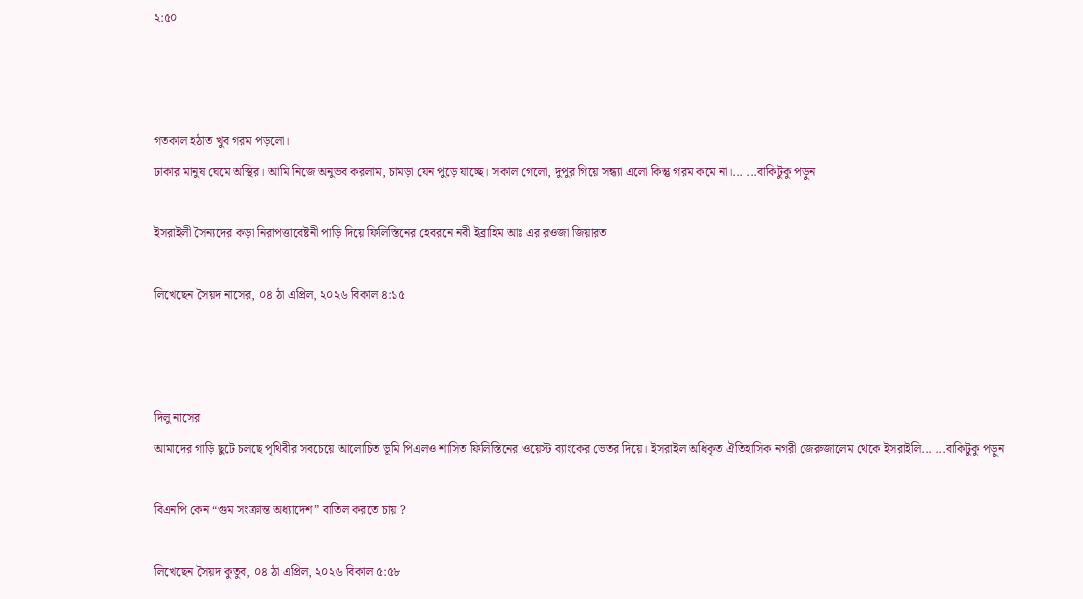২:৫০



গতকাল হঠাত খুব গরম পড়লো।
ঢাকার মানুষ ঘেমে অস্থির। আমি নিজে অনুভব করলাম, চামড়া যেন পুড়ে যাচ্ছে। সকাল গেলো, দুপুর গিয়ে সন্ধ্যা এলো কিন্তু গরম কমে না।... ...বাকিটুকু পড়ুন

ইসরাইলী সৈন্যদের কড়া নিরাপত্তাবেষ্টনী পাড়ি দিয়ে ফিলিস্তিনের হেবরনে নবী ইব্রাহিম আঃ এর রওজা জিয়ারত

লিখেছেন সৈয়দ নাসের, ০৪ ঠা এপ্রিল, ২০২৬ বিকাল ৪:১৫



দিলু নাসের
আমাদের গাড়ি ছুটে চলছে পৃথিবীর সবচেয়ে আলোচিত ভূমি পিএলও শাসিত ফিলিস্তিনের ওয়েস্ট ব্যাংকের ভেতর দিয়ে। ইসরাইল অধিকৃত ঐতিহাসিক নগরী জেরুজালেম থেকে ইসরাইলি... ...বাকিটুকু পড়ুন

বিএনপি কেন “গুম সংক্রান্ত অধ্যাদেশ” বাতিল করতে চায় ?

লিখেছেন সৈয়দ কুতুব, ০৪ ঠা এপ্রিল, ২০২৬ বিকাল ৫:৫৮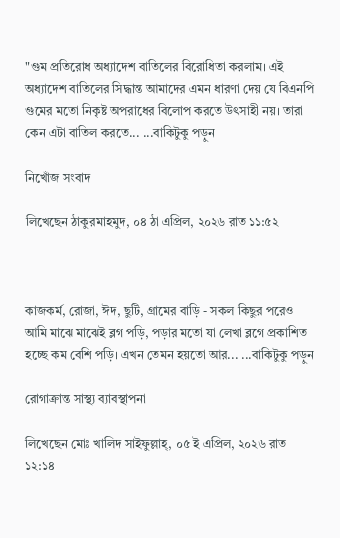"গুম প্রতিরোধ অধ্যাদেশ বাতিলের বিরোধিতা করলাম। এই অধ্যাদেশ বাতিলের সিদ্ধান্ত আমাদের এমন ধারণা দেয় যে বিএনপি গুমের মতো নিকৃষ্ট অপরাধের বিলোপ করতে উৎসাহী নয়। তারা কেন এটা বাতিল করতে... ...বাকিটুকু পড়ুন

নিখোঁজ সংবাদ

লিখেছেন ঠাকুরমাহমুদ, ০৪ ঠা এপ্রিল, ২০২৬ রাত ১১:৫২



কাজকর্ম, রোজা, ঈদ, ছুটি, গ্রামের বাড়ি - সকল কিছুর পরেও আমি মাঝে মাঝেই ব্লগ পড়ি, পড়ার মতো যা লেখা ব্লগে প্রকাশিত হচ্ছে কম বেশি পড়ি। এখন তেমন হয়তো আর... ...বাকিটুকু পড়ুন

রোগাক্রান্ত সাস্থ্য ব্যাবস্থাপনা

লিখেছেন মোঃ খালিদ সাইফুল্লাহ্‌, ০৫ ই এপ্রিল, ২০২৬ রাত ১২:১৪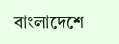বাংলাদেশে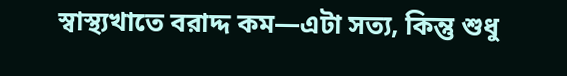স্বাস্থ্যখাতে বরাদ্দ কম—এটা সত্য, কিন্তু শুধু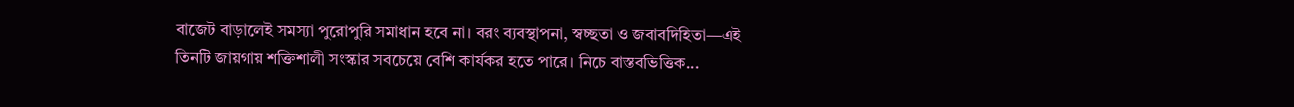বাজেট বাড়ালেই সমস্যা পুরোপুরি সমাধান হবে না। বরং ব্যবস্থাপনা, স্বচ্ছতা ও জবাবদিহিতা—এই তিনটি জায়গায় শক্তিশালী সংস্কার সবচেয়ে বেশি কার্যকর হতে পারে। নিচে বাস্তবভিত্তিক...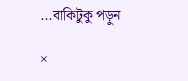...বাকিটুকু পড়ুন

×